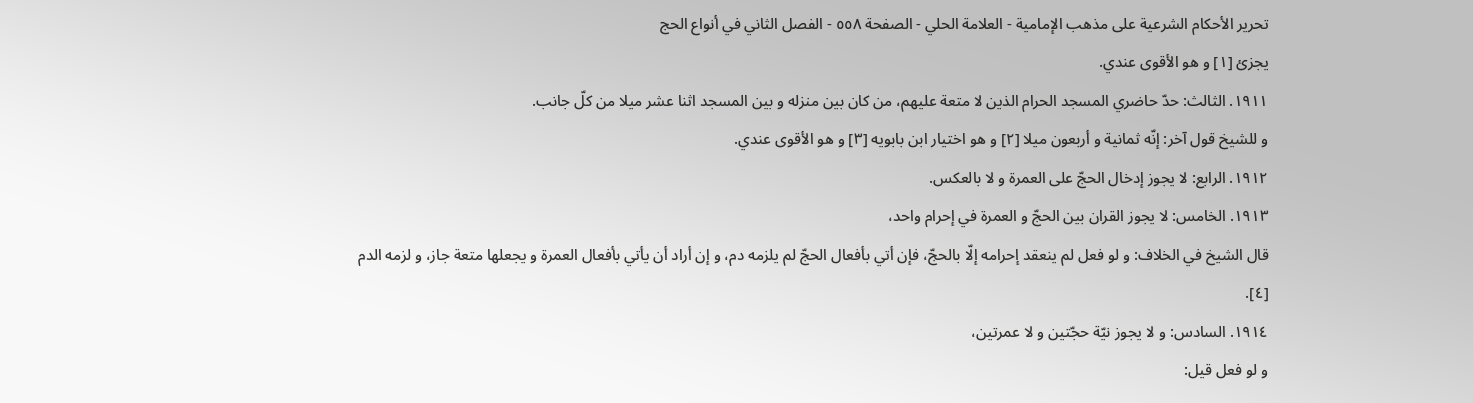تحرير الأحكام الشرعية على مذهب الإمامية - العلامة الحلي - الصفحة ٥٥٨ - الفصل الثاني في أنواع الحج
يجزئ [١] و هو الأقوى عندي.
١٩١١. الثالث: حدّ حاضري المسجد الحرام الذين لا متعة عليهم، من كان بين منزله و بين المسجد اثنا عشر ميلا من كلّ جانب.
و للشيخ قول آخر: إنّه ثمانية و أربعون ميلا [٢] و هو اختيار ابن بابويه [٣] و هو الأقوى عندي.
١٩١٢. الرابع: لا يجوز إدخال الحجّ على العمرة و لا بالعكس.
١٩١٣. الخامس: لا يجوز القران بين الحجّ و العمرة في إحرام واحد،
قال الشيخ في الخلاف: و لو فعل لم ينعقد إحرامه إلّا بالحجّ، فإن أتي بأفعال الحجّ لم يلزمه دم، و إن أراد أن يأتي بأفعال العمرة و يجعلها متعة جاز، و لزمه الدم [٤].
١٩١٤. السادس: و لا يجوز نيّة حجّتين و لا عمرتين،
و لو فعل قيل: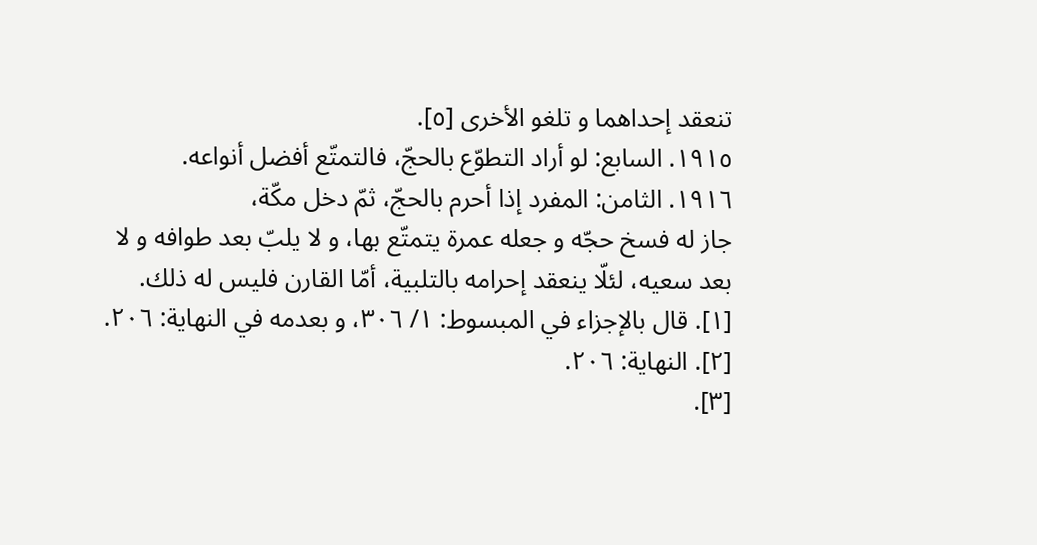تنعقد إحداهما و تلغو الأخرى [٥].
١٩١٥. السابع: لو أراد التطوّع بالحجّ، فالتمتّع أفضل أنواعه.
١٩١٦. الثامن: المفرد إذا أحرم بالحجّ، ثمّ دخل مكّة،
جاز له فسخ حجّه و جعله عمرة يتمتّع بها، و لا يلبّ بعد طوافه و لا بعد سعيه، لئلّا ينعقد إحرامه بالتلبية، أمّا القارن فليس له ذلك.
[١]. قال بالإجزاء في المبسوط: ١/ ٣٠٦، و بعدمه في النهاية: ٢٠٦.
[٢]. النهاية: ٢٠٦.
[٣].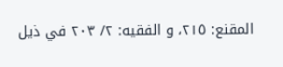المقنع: ٢١٥، و الفقيه: ٢/ ٢٠٣ في ذيل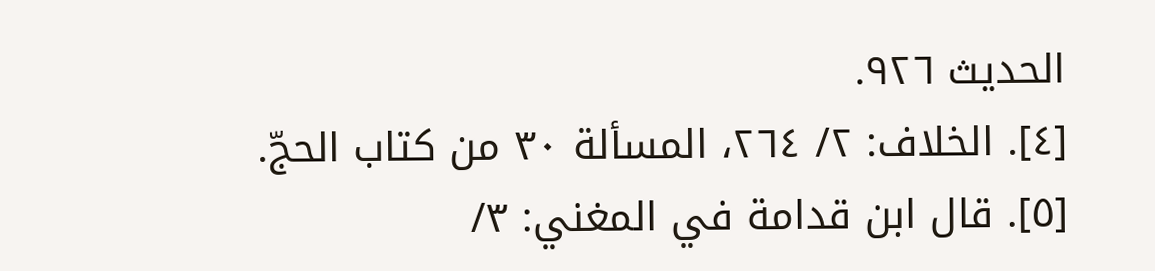الحديث ٩٢٦.
[٤]. الخلاف: ٢/ ٢٦٤، المسألة ٣٠ من كتاب الحجّ.
[٥]. قال ابن قدامة في المغني: ٣/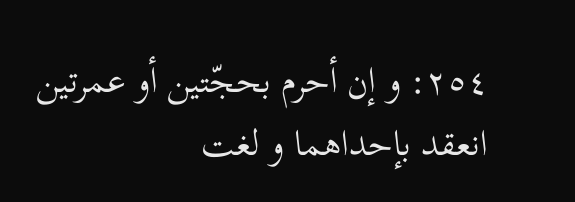٢٥٤: و إن أحرم بحجّتين أو عمرتين انعقد بإحداهما و لغت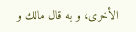الأخرى، و به قال مالك و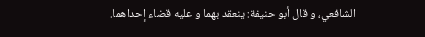الشافعي، و قال أبو حنيفة: ينعقد بهما و عليه قضاء إحداهما.